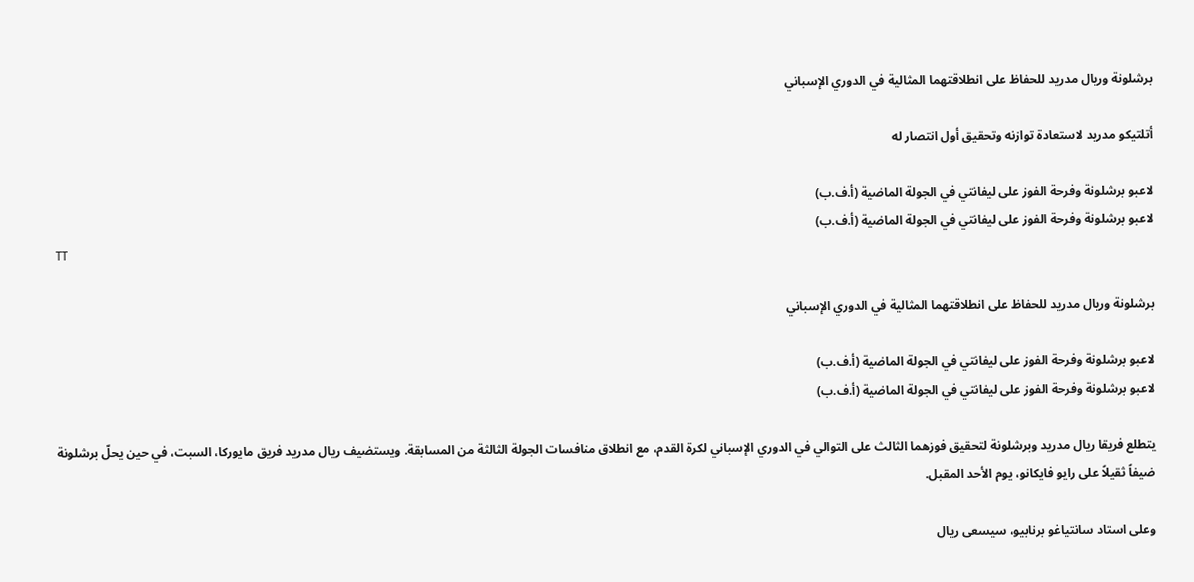برشلونة وريال مدريد للحفاظ على انطلاقتهما المثالية في الدوري الإسباني

أتلتيكو مدريد لاستعادة توازنه وتحقيق أول انتصار له

لاعبو برشلونة وفرحة الفوز على ليفانتي في الجولة الماضية (أ.ف.ب)
لاعبو برشلونة وفرحة الفوز على ليفانتي في الجولة الماضية (أ.ف.ب)
TT

برشلونة وريال مدريد للحفاظ على انطلاقتهما المثالية في الدوري الإسباني

لاعبو برشلونة وفرحة الفوز على ليفانتي في الجولة الماضية (أ.ف.ب)
لاعبو برشلونة وفرحة الفوز على ليفانتي في الجولة الماضية (أ.ف.ب)

يتطلع فريقا ريال مدريد وبرشلونة لتحقيق فوزهما الثالث على التوالي في الدوري الإسباني لكرة القدم، مع انطلاق منافسات الجولة الثالثة من المسابقة. ويستضيف ريال مدريد فريق مايوركا، السبت، في حين يحلّ برشلونة ضيفاً ثقيلاً على رايو فايكانو، يوم الأحد المقبل.

وعلى استاد سانتياغو برنابيو، سيسعى ريال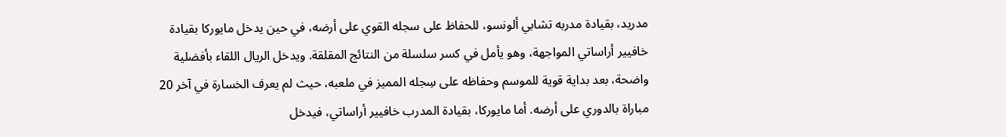مدريد، بقيادة مدربه تشابي ألونسو، للحفاظ على سجله القوي على أرضه، في حين يدخل مايوركا بقيادة خافيير أراساتي المواجهة، وهو يأمل في كسر سلسلة من النتائج المقلقة. ويدخل الريال اللقاء بأفضلية واضحة، بعد بداية قوية للموسم وحفاظه على سِجله المميز في ملعبه، حيث لم يعرف الخسارة في آخر 20 مباراة بالدوري على أرضه. أما مايوركا، بقيادة المدرب خافيير أراساتي، فيدخل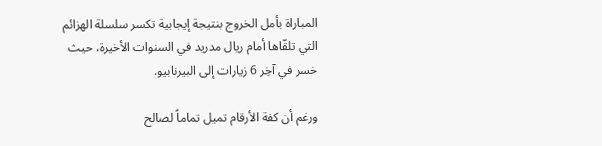المباراة بأمل الخروج بنتيجة إيجابية تكسر سلسلة الهزائم التي تلقّاها أمام ريال مدريد في السنوات الأخيرة، حيث خسر في آخِر 6 زيارات إلى البيرنابيو.

ورغم أن كفة الأرقام تميل تماماً لصالح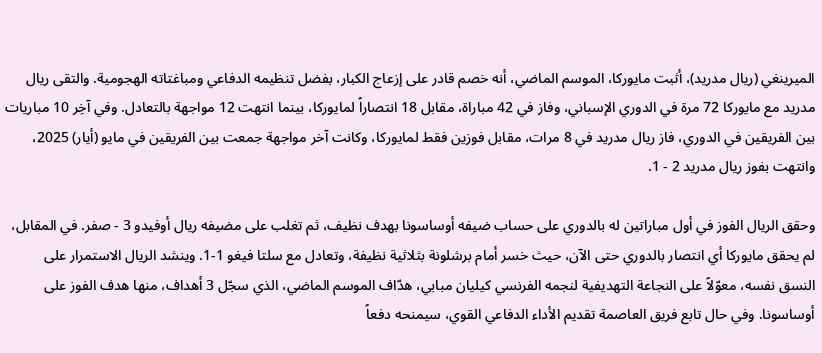الميرينغي (ريال مدريد)، أثبت مايوركا، الموسم الماضي، أنه خصم قادر على إزعاج الكبار، بفضل تنظيمه الدفاعي ومباغتاته الهجومية. والتقى ريال مدريد مع مايوركا 72 مرة في الدوري الإسباني، وفاز في 42 مباراة، مقابل 18 انتصاراً لمايوركا، بينما انتهت 12 مواجهة بالتعادل. وفي آخِر 10 مباريات بين الفريقين في الدوري، فاز ريال مدريد في 8 مرات، مقابل فوزين فقط لمايوركا، وكانت آخر مواجهة جمعت بين الفريقين في مايو (أيار) 2025، وانتهت بفوز ريال مدريد 2 - 1.

وحقق الريال الفوز في أول مباراتين له بالدوري على حساب ضيفه أوساسونا بهدف نظيف، ثم تغلب على مضيفه ريال أوفيدو 3 - صفر. في المقابل، لم يحقق مايوركا أي انتصار بالدوري حتى الآن، حيث خسر أمام برشلونة بثلاثية نظيفة، وتعادل مع سلتا فيغو 1-1. وينشد الريال الاستمرار على النسق نفسه، معوّلاً على النجاعة التهديفية لنجمه الفرنسي كيليان مبابي، هدّاف الموسم الماضي، الذي سجّل 3 أهداف، منها هدف الفوز على أوساسونا. وفي حال تابع فريق العاصمة تقديم الأداء الدفاعي القوي، سيمنحه دفعاً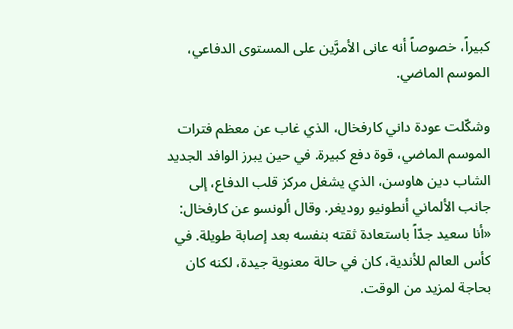كبيراً، خصوصاً أنه عانى الأمرَّين على المستوى الدفاعي، الموسم الماضي.

وشكّلت عودة داني كارفخال، الذي غاب عن معظم فترات الموسم الماضي، قوة دفع كبيرة. في حين يبرز الوافد الجديد الشاب دين هاوسن، الذي يشغل مركز قلب الدفاع، إلى جانب الألماني أنطونيو روديغر. وقال ألونسو عن كارفخال: «أنا سعيد جدّاً باستعادة ثقته بنفسه بعد إصابة طويلة. في كأس العالم للأندية، كان في حالة معنوية جيدة، لكنه كان بحاجة لمزيد من الوقت.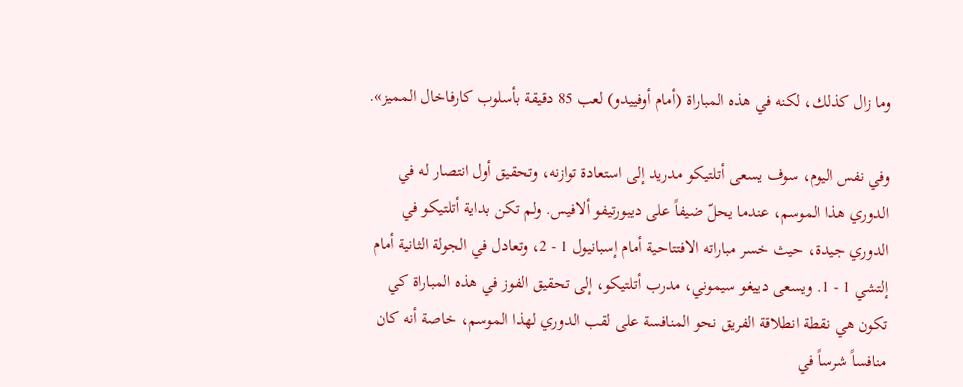وما زال كذلك، لكنه في هذه المباراة (أمام أوفييدو) لعب 85 دقيقة بأسلوب كارفاخال المميز».

وفي نفس اليوم، سوف يسعى أتلتيكو مدريد إلى استعادة توازنه، وتحقيق أول انتصار له في الدوري هذا الموسم، عندما يحلّ ضيفاً على ديبورتيفو ألافيس. ولم تكن بداية أتلتيكو في الدوري جيدة، حيث خسر مباراته الافتتاحية أمام إسبانيول 1 - 2، وتعادل في الجولة الثانية أمام إلتشي 1 - 1. ويسعى دييغو سيموني، مدرب أتلتيكو، إلى تحقيق الفوز في هذه المباراة كي تكون هي نقطة انطلاقة الفريق نحو المنافسة على لقب الدوري لهذا الموسم، خاصة أنه كان منافساً شرساً في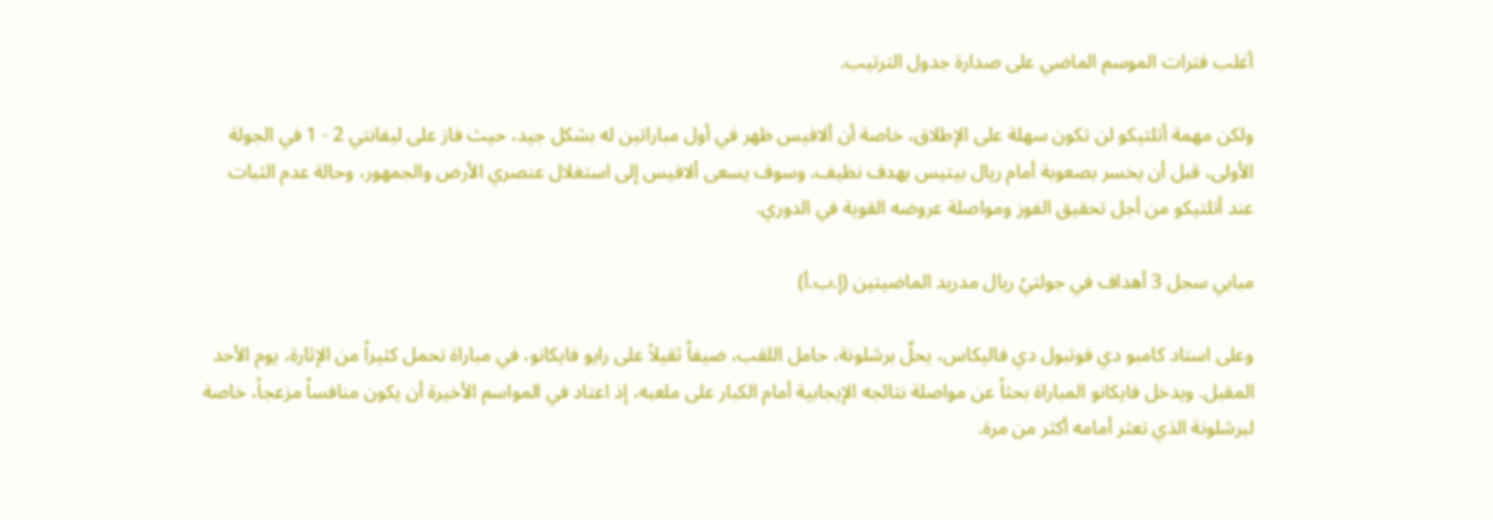أغلب فترات الموسم الماضي على صدارة جدول الترتيب.

ولكن مهمة أتلتيكو لن تكون سهلة على الإطلاق، خاصة أن ألافيس ظهر في أول مباراتين له بشكل جيد، حيث فاز على ليفانتي 2 - 1 في الجولة الأولى، قبل أن يخسر بصعوبة أمام ريال بيتيس بهدف نظيف. وسوف يسعى ألافيس إلى استغلال عنصري الأرض والجمهور، وحالة عدم الثبات عند أتلتيكو من أجل تحقيق الفوز ومواصلة عروضه القوية في الدوري.

مبابي سجل 3 أهداف في جولتيْ ريال مدريد الماضيتين (إ.ب.أ)

وعلى استاد كامبو دي فوتبول دي فاليكاس، يحلّ برشلونة، حامل اللقب، ضيفاً ثقيلاً على رايو فايكانو، في مباراة تحمل كثيراً من الإثارة، يوم الأحد المقبل. ويدخل فايكانو المباراة بحثاً عن مواصلة نتائجه الإيجابية أمام الكبار على ملعبه، إذ اعتاد في المواسم الأخيرة أن يكون منافساً مزعجاً، خاصة لبرشلونة الذي تعثر أمامه أكثر من مرة.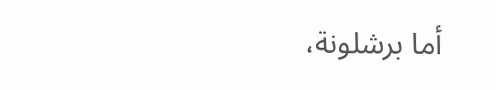أما برشلونة،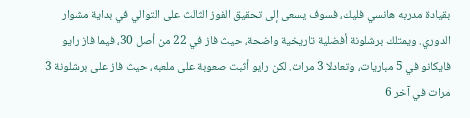بقيادة مدربه هانسي فليك، فسوف يسعى إلى تحقيق الفوز الثالث على التوالي في بداية مشوار الدوري. ويمتلك برشلونة أفضلية تاريخية واضحة، حيث فاز في 22 من أصل 30، فيما فاز رايو فايكانو في 5 مباريات، وتعادلا 3 مرات. لكن رايو أثبت صعوبة على ملعبه، حيث فاز على برشلونة 3 مرات في آخر 6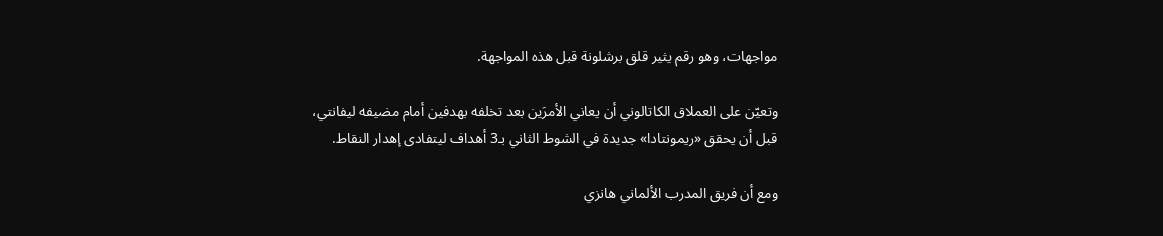مواجهات، وهو رقم يثير قلق برشلونة قبل هذه المواجهة.

وتعيّن على العملاق الكاتالوني أن يعاني الأمرَين بعد تخلفه بهدفين أمام مضيفه ليفانتي، قبل أن يحقق «ريمونتادا» جديدة في الشوط الثاني بـ3 أهداف ليتفادى إهدار النقاط.

ومع أن فريق المدرب الألماني هانزي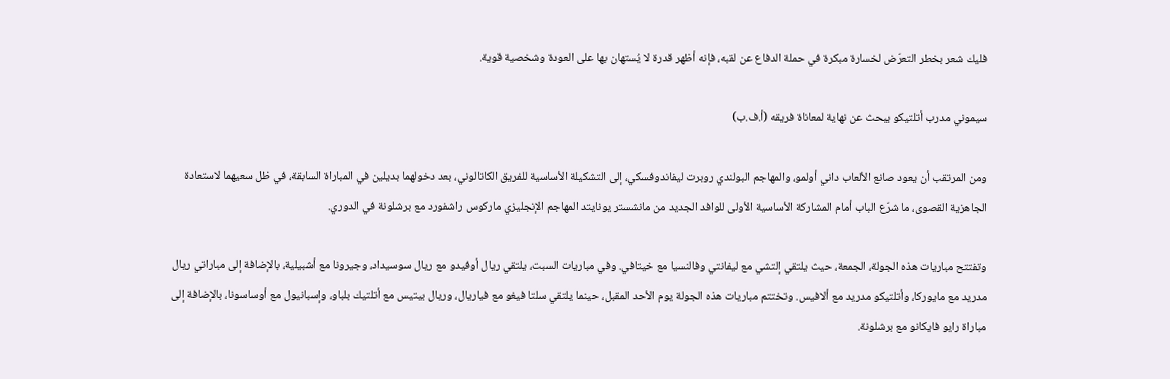فليك شعر بخطر التعرّض لخسارة مبكرة في حملة الدفاع عن لقبه، فإنه أظهر قدرة لا يُستهان بها على العودة وشخصية قوية.

سيموني مدرب أتلتيكو يبحث عن نهاية لمعاناة فريقه (أ.ف.ب)

ومن المرتقب أن يعود صانع الألعاب داني أولمو، والمهاجم البولندي روبرت ليفاندوفسكي، إلى التشكيلة الأساسية للفريق الكاتالوني، بعد دخولهما بديلين في المباراة السابقة، في ظل سعيهما لاستعادة الجاهزية القصوى، ما شرّع الباب أمام المشاركة الأساسية الأولى للوافد الجديد من مانشستر يونايتد المهاجم الإنجليزي ماركوس راشفورد مع برشلونة في الدوري.

وتفتتح مباريات هذه الجولة، الجمعة، حيث يلتقي إلتشي مع ليفانتي وفالنسيا مع خيتافي. وفي مباريات السبت، يلتقي ريال أوفيدو مع ريال سوسيداد، وجيرونا مع أشبيلية، بالإضافة إلى مباراتي ريال مدريد مع مايوركا، وأتلتيكو مدريد مع ألافيس. وتختتم مباريات هذه الجولة يوم الأحد المقبل، حينما يلتقي سلتا فيغو مع فياريال، وريال بيتيس مع أتلتيك بلباو، وإسبانيول مع أوساسونا، بالإضافة إلى مباراة رايو فايكانو مع برشلونة.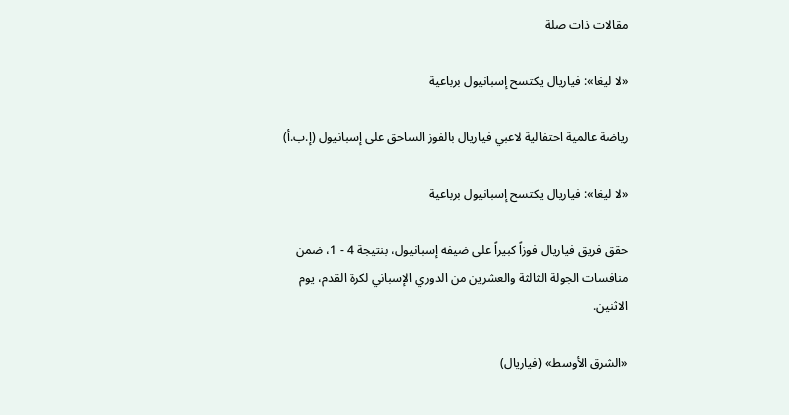مقالات ذات صلة

«لا ليغا»: فياريال يكتسح إسبانيول برباعية

رياضة عالمية احتفالية لاعبي فياريال بالفوز الساحق على إسبانيول (إ.ب.أ)

«لا ليغا»: فياريال يكتسح إسبانيول برباعية

حقق فريق فياريال فوزاً كبيراً على ضيفه إسبانيول، بنتيجة 4 - 1، ضمن منافسات الجولة الثالثة والعشرين من الدوري الإسباني لكرة القدم، يوم الاثنين.

«الشرق الأوسط» (فياريال)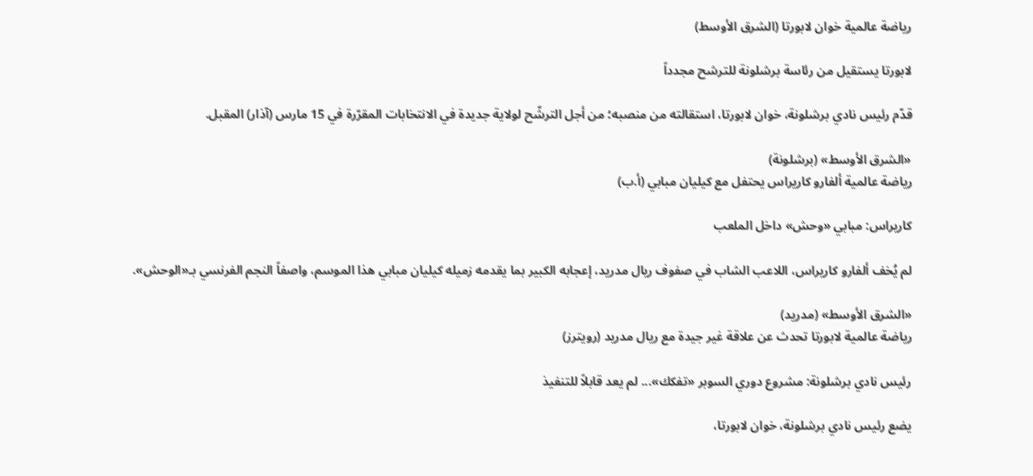رياضة عالمية خوان لابورتا (الشرق الأوسط)

لابورتا يستقيل من رئاسة برشلونة للترشح مجدداً

قدّم رئيس نادي برشلونة، خوان لابورتا، استقالته من منصبه؛ من أجل الترشّح لولاية جديدة في الانتخابات المقرّرة في 15 مارس (آذار) المقبل.

«الشرق الأوسط» (برشلونة)
رياضة عالمية ألفارو كاريراس يحتفل مع كيليان مبابي (أ.ب)

كاريراس: مبابي «وحش» داخل الملعب

لم يُخف ألفارو كاريراس، اللاعب الشاب في صفوف ريال مدريد، إعجابه الكبير بما يقدمه زميله كيليان مبابي هذا الموسم، واصفاً النجم الفرنسي بـ«الوحش».

«الشرق الأوسط» (مدريد)
رياضة عالمية لابورتا تحدث عن علاقة غير جيدة مع ريال مدريد (رويترز)

رئيس نادي برشلونة: مشروع دوري السوبر «تفكك»... لم يعد قابلاً للتنفيذ

يضع رئيس نادي برشلونة، خوان لابورتا،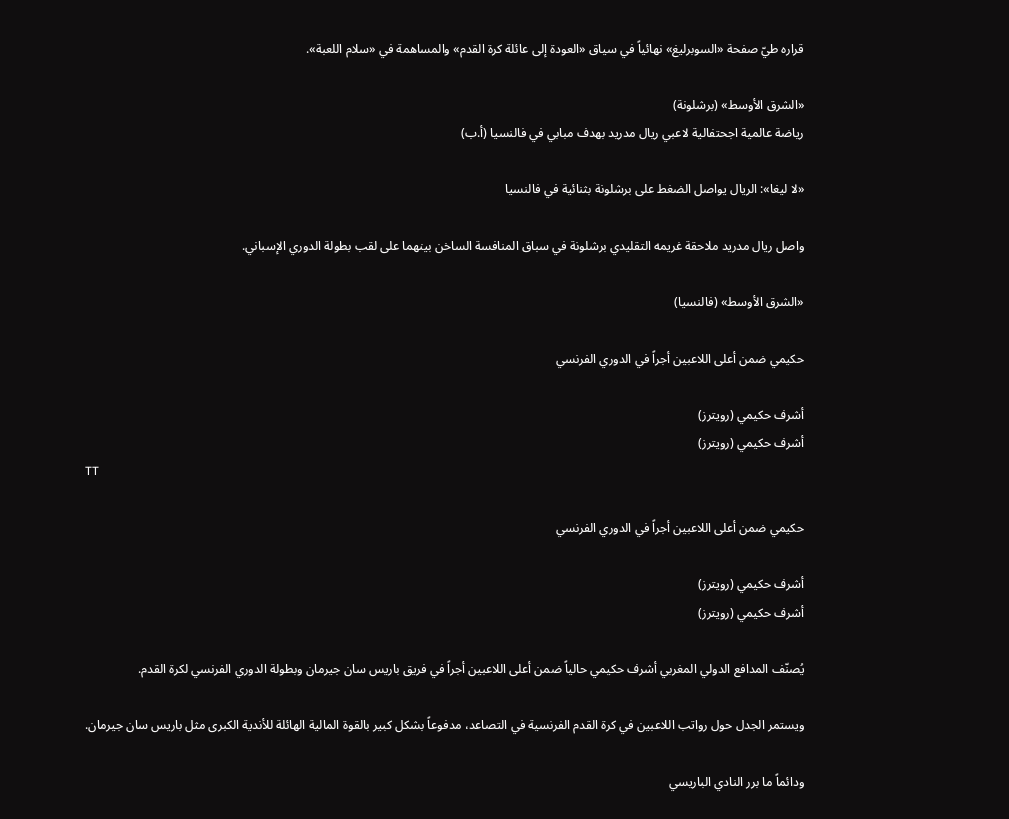قراره طيّ صفحة «السوبرليغ» نهائياً في سياق «العودة إلى عائلة كرة القدم» والمساهمة في «سلام اللعبة».

«الشرق الأوسط» (برشلونة)
رياضة عالمية اجحتفالية لاعبي ريال مدريد بهدف مبابي في فالنسيا (أ.ب)

«لا ليغا»: الريال يواصل الضغط على برشلونة بثنائية في فالنسيا

واصل ريال مدريد ملاحقة غريمه التقليدي برشلونة في سباق المنافسة الساخن بينهما على لقب بطولة الدوري الإسباني.

«الشرق الأوسط» (فالنسيا)

حكيمي ضمن أعلى اللاعبين أجراً في الدوري الفرنسي

أشرف حكيمي (رويترز)
أشرف حكيمي (رويترز)
TT

حكيمي ضمن أعلى اللاعبين أجراً في الدوري الفرنسي

أشرف حكيمي (رويترز)
أشرف حكيمي (رويترز)

يُصنّف المدافع الدولي المغربي أشرف حكيمي حالياً ضمن أعلى اللاعبين أجراً في فريق باريس سان جيرمان وبطولة الدوري الفرنسي لكرة القدم.

ويستمر الجدل حول رواتب اللاعبين في كرة القدم الفرنسية في التصاعد، مدفوعاً بشكل كبير بالقوة المالية الهائلة للأندية الكبرى مثل باريس سان جيرمان.

ودائماً ما برر النادي الباريسي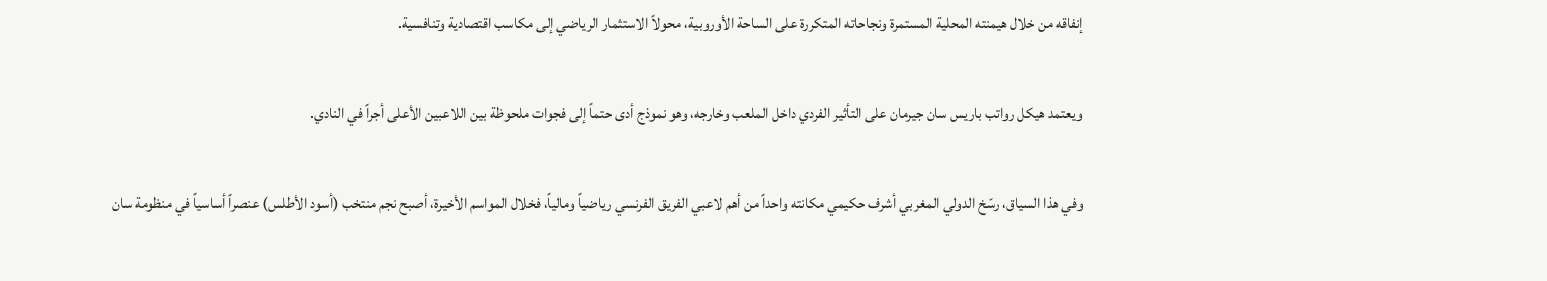إنفاقه من خلال هيمنته المحلية المستمرة ونجاحاته المتكررة على الساحة الأوروبية، محولاً الاستثمار الرياضي إلى مكاسب اقتصادية وتنافسية.

ويعتمد هيكل رواتب باريس سان جيرمان على التأثير الفردي داخل الملعب وخارجه، وهو نموذج أدى حتماً إلى فجوات ملحوظة بين اللاعبين الأعلى أجراً في النادي.

وفي هذا السياق، رسّخ الدولي المغربي أشرف حكيمي مكانته واحداً من أهم لاعبي الفريق الفرنسي رياضياً ومالياً، فخلال المواسم الأخيرة، أصبح نجم منتخب (أسود الأطلس) عنصراً أساسياً في منظومة سان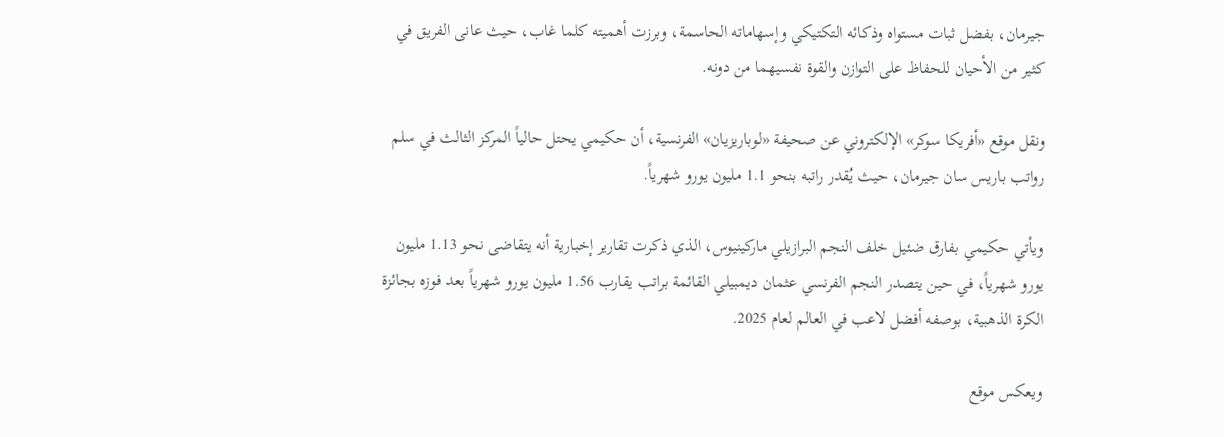جيرمان، بفضل ثبات مستواه وذكائه التكتيكي وإسهاماته الحاسمة، وبرزت أهميته كلما غاب، حيث عانى الفريق في كثير من الأحيان للحفاظ على التوازن والقوة نفسيهما من دونه.

ونقل موقع «أفريكا سوكر» الإلكتروني عن صحيفة «لوباريزيان» الفرنسية، أن حكيمي يحتل حالياً المركز الثالث في سلم رواتب باريس سان جيرمان، حيث يُقدر راتبه بنحو 1.1 مليون يورو شهرياً.

ويأتي حكيمي بفارق ضئيل خلف النجم البرازيلي ماركينيوس، الذي ذكرت تقارير إخبارية أنه يتقاضى نحو 1.13 مليون يورو شهرياً، في حين يتصدر النجم الفرنسي عثمان ديمبيلي القائمة براتب يقارب 1.56 مليون يورو شهرياً بعد فوزه بجائزة الكرة الذهبية، بوصفه أفضل لاعب في العالم لعام 2025.

ويعكس موقع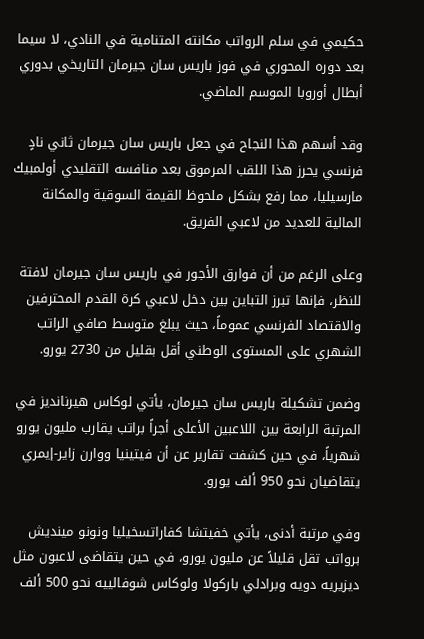حكيمي في سلم الرواتب مكانته المتنامية في النادي، لا سيما بعد دوره المحوري في فوز باريس سان جيرمان التاريخي بدوري أبطال أوروبا الموسم الماضي.

وقد أسهم هذا النجاح في جعل باريس سان جيرمان ثاني نادٍ فرنسي يحرز هذا اللقب المرموق بعد منافسه التقليدي أولمبيك مارسيليا، مما رفع بشكل ملحوظ القيمة السوقية والمكانة المالية للعديد من لاعبي الفريق.

وعلى الرغم من أن فوارق الأجور في باريس سان جيرمان لافتة للنظر، فإنها تبرز التباين بين دخل لاعبي كرة القدم المحترفين والاقتصاد الفرنسي عموماً، حيث يبلغ متوسط صافي الراتب الشهري على المستوى الوطني أقل بقليل من 2730 يورو.

وضمن تشكيلة باريس سان جيرمان، يأتي لوكاس هيرنانديز في المرتبة الرابعة بين اللاعبين الأعلى أجراً براتب يقارب مليون يورو شهرياً، في حين كشفت تقارير عن أن فيتينيا ووارن زاير-إيمري يتقاضيان نحو 950 ألف يورو.

وفي مرتبة أدنى، يأتي خفيتشا كفاراتسخيليا ونونو مينديش برواتب تقل قليلاً عن مليون يورو، في حين يتقاضى لاعبون مثل ديزيريه دويه وبرادلي باركولا ولوكاس شوفالييه نحو 500 ألف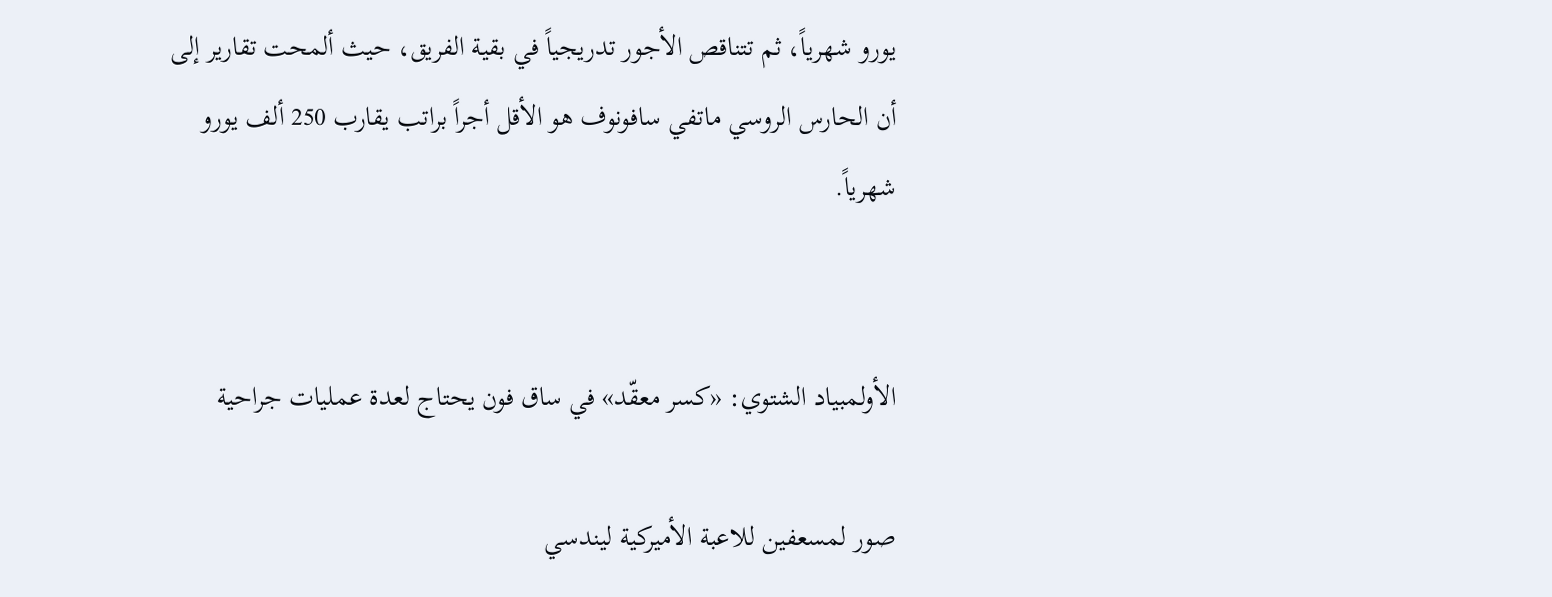يورو شهرياً، ثم تتناقص الأجور تدريجياً في بقية الفريق، حيث ألمحت تقارير إلى أن الحارس الروسي ماتفي سافونوف هو الأقل أجراً براتب يقارب 250 ألف يورو شهرياً.


الأولمبياد الشتوي: «كسر معقّد» في ساق فون يحتاج لعدة عمليات جراحية

صور لمسعفين للاعبة الأميركية ليندسي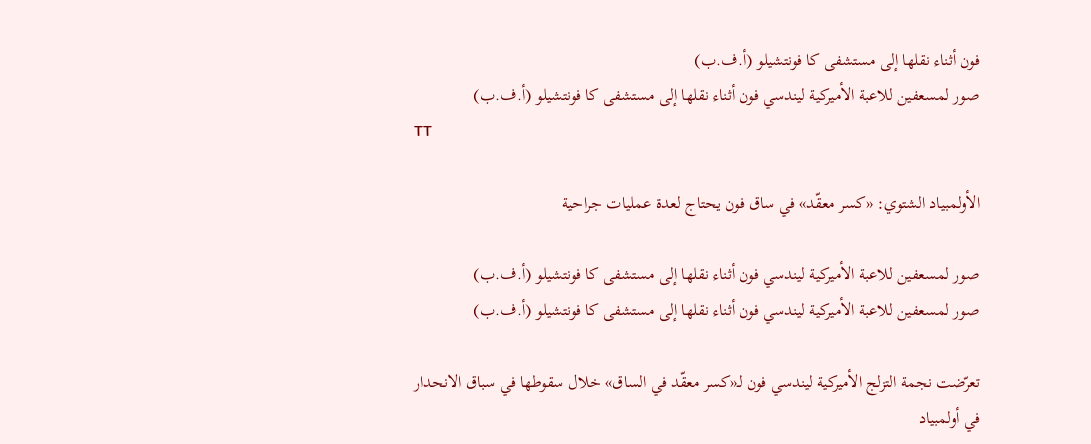فون أثناء نقلها إلى مستشفى كا فونتشيلو (أ.ف.ب)
صور لمسعفين للاعبة الأميركية ليندسي فون أثناء نقلها إلى مستشفى كا فونتشيلو (أ.ف.ب)
TT

الأولمبياد الشتوي: «كسر معقّد» في ساق فون يحتاج لعدة عمليات جراحية

صور لمسعفين للاعبة الأميركية ليندسي فون أثناء نقلها إلى مستشفى كا فونتشيلو (أ.ف.ب)
صور لمسعفين للاعبة الأميركية ليندسي فون أثناء نقلها إلى مستشفى كا فونتشيلو (أ.ف.ب)

تعرّضت نجمة التزلج الأميركية ليندسي فون لـ«كسر معقّد في الساق» خلال سقوطها في سباق الانحدار في أولمبياد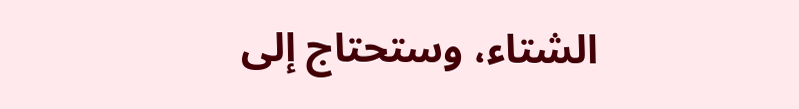الشتاء، وستحتاج إلى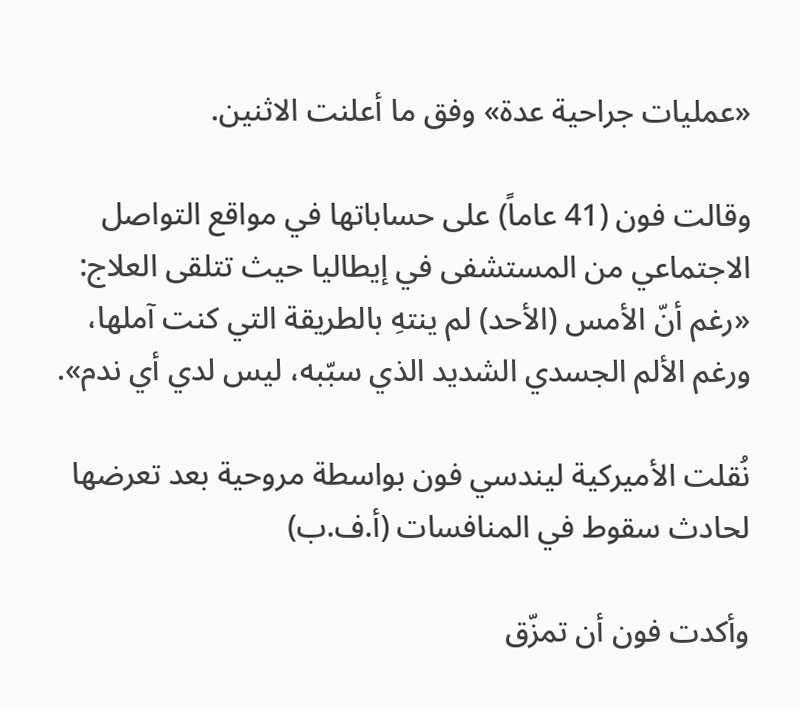«عمليات جراحية عدة» وفق ما أعلنت الاثنين.

وقالت فون (41 عاماً) على حساباتها في مواقع التواصل الاجتماعي من المستشفى في إيطاليا حيث تتلقى العلاج: «رغم أنّ الأمس (الأحد) لم ينتهِ بالطريقة التي كنت آملها، ورغم الألم الجسدي الشديد الذي سبّبه، ليس لدي أي ندم».

نُقلت الأميركية ليندسي فون بواسطة مروحية بعد تعرضها لحادث سقوط في المنافسات (أ.ف.ب)

وأكدت فون أن تمزّق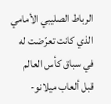الرباط الصليبي الأمامي الذي كانت تعرّضت له في سباق كأس العالم قبل ألعاب ميلانو-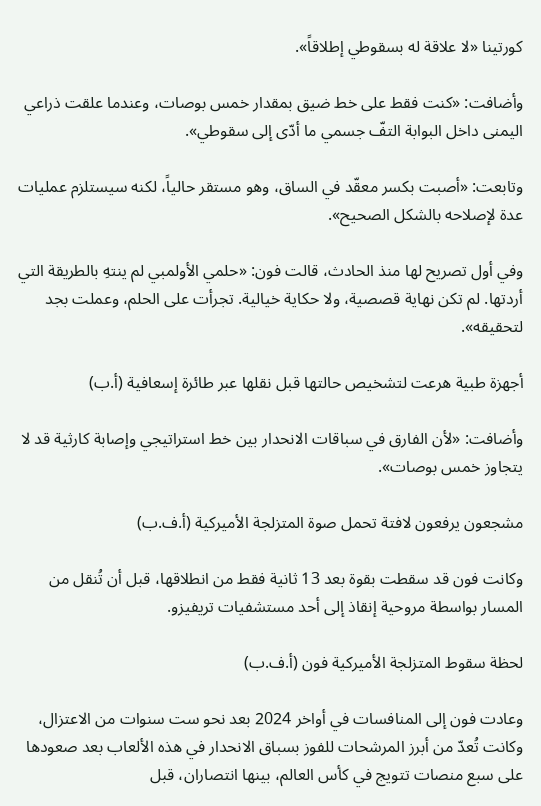كورتينا «لا علاقة له بسقوطي إطلاقاً».

وأضافت: «كنت فقط على خط ضيق بمقدار خمس بوصات، وعندما علقت ذراعي اليمنى داخل البوابة التفّ جسمي ما أدّى إلى سقوطي».

وتابعت: «أصبت بكسر معقّد في الساق، وهو مستقر حالياً، لكنه سيستلزم عمليات عدة لإصلاحه بالشكل الصحيح».

وفي أول تصريح لها منذ الحادث، قالت فون: «حلمي الأولمبي لم ينتهِ بالطريقة التي أردتها. لم تكن نهاية قصصية، ولا حكاية خيالية. تجرأت على الحلم، وعملت بجد لتحقيقه».

أجهزة طبية هرعت لتشخيص حالتها قبل نقلها عبر طائرة إسعافية (أ.ب)

وأضافت: «لأن الفارق في سباقات الانحدار بين خط استراتيجي وإصابة كارثية قد لا يتجاوز خمس بوصات».

مشجعون يرفعون لافتة تحمل صوة المتزلجة الأميركية (أ.ف.ب)

وكانت فون قد سقطت بقوة بعد 13 ثانية فقط من انطلاقها، قبل أن تُنقل من المسار بواسطة مروحية إنقاذ إلى أحد مستشفيات تريفيزو.

لحظة سقوط المتزلجة الأميركية فون (أ.ف.ب)

وعادت فون إلى المنافسات في أواخر 2024 بعد نحو ست سنوات من الاعتزال، وكانت تُعدّ من أبرز المرشحات للفوز بسباق الانحدار في هذه الألعاب بعد صعودها على سبع منصات تتويج في كأس العالم، بينها انتصاران، قبل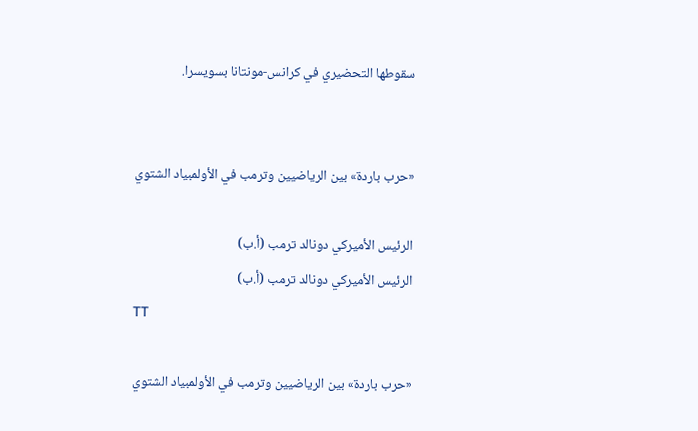سقوطها التحضيري في كرانس-مونتانا بسويسرا.


«حرب باردة» بين الرياضيين وترمب في الأولمبياد الشتوي

الرئيس الأميركي دونالد ترمب (أ.ب)
الرئيس الأميركي دونالد ترمب (أ.ب)
TT

«حرب باردة» بين الرياضيين وترمب في الأولمبياد الشتوي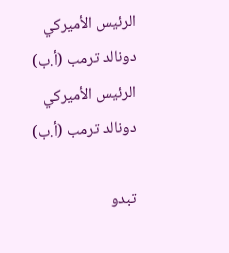الرئيس الأميركي دونالد ترمب (أ.ب)
الرئيس الأميركي دونالد ترمب (أ.ب)

تبدو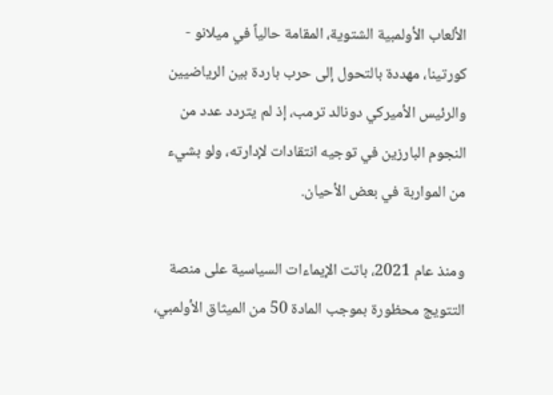الألعاب الأولمبية الشتوية، المقامة حالياً في ميلانو - كورتينا، مهددة بالتحول إلى حرب باردة بين الرياضيين والرئيس الأميركي دونالد ترمب، إذ لم يتردد عدد من النجوم البارزين في توجيه انتقادات لإدارته، ولو بشيء من المواربة في بعض الأحيان.

ومنذ عام 2021، باتت الإيماءات السياسية على منصة التتويج محظورة بموجب المادة 50 من الميثاق الأولمبي،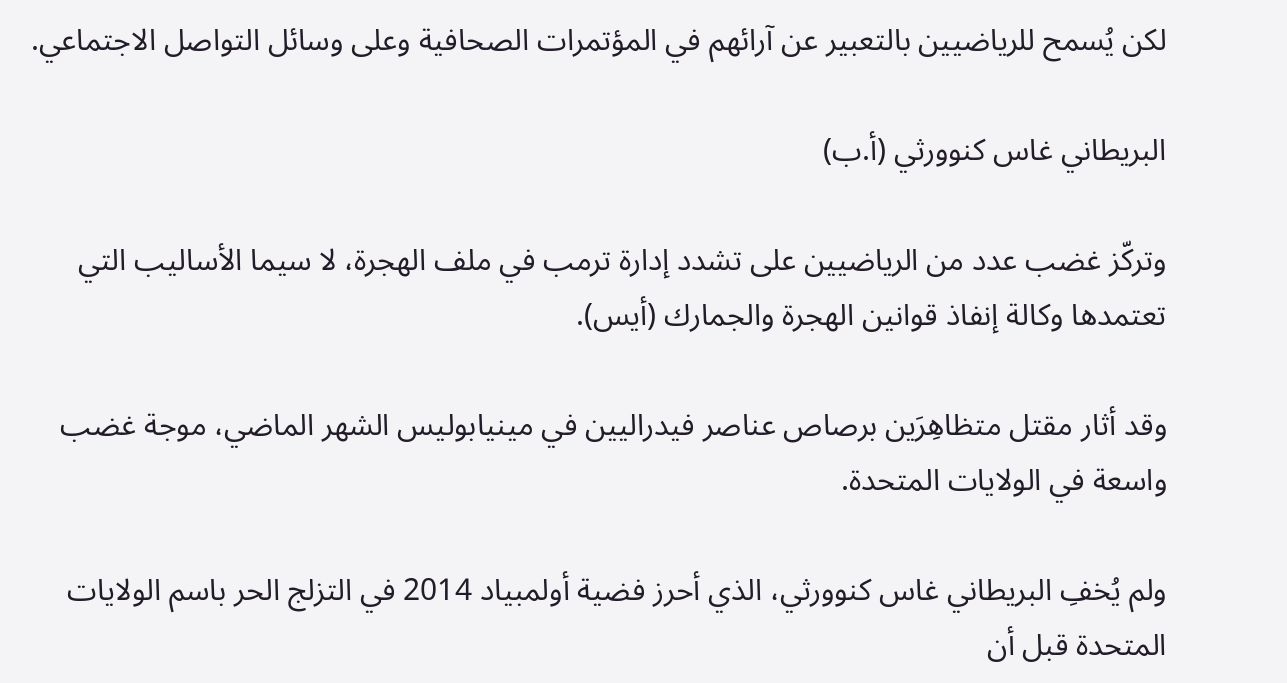لكن يُسمح للرياضيين بالتعبير عن آرائهم في المؤتمرات الصحافية وعلى وسائل التواصل الاجتماعي.

البريطاني غاس كنوورثي (أ.ب)

وتركّز غضب عدد من الرياضيين على تشدد إدارة ترمب في ملف الهجرة، لا سيما الأساليب التي تعتمدها وكالة إنفاذ قوانين الهجرة والجمارك (أيس).

وقد أثار مقتل متظاهِرَين برصاص عناصر فيدراليين في مينيابوليس الشهر الماضي، موجة غضب واسعة في الولايات المتحدة.

ولم يُخفِ البريطاني غاس كنوورثي، الذي أحرز فضية أولمبياد 2014 في التزلج الحر باسم الولايات المتحدة قبل أن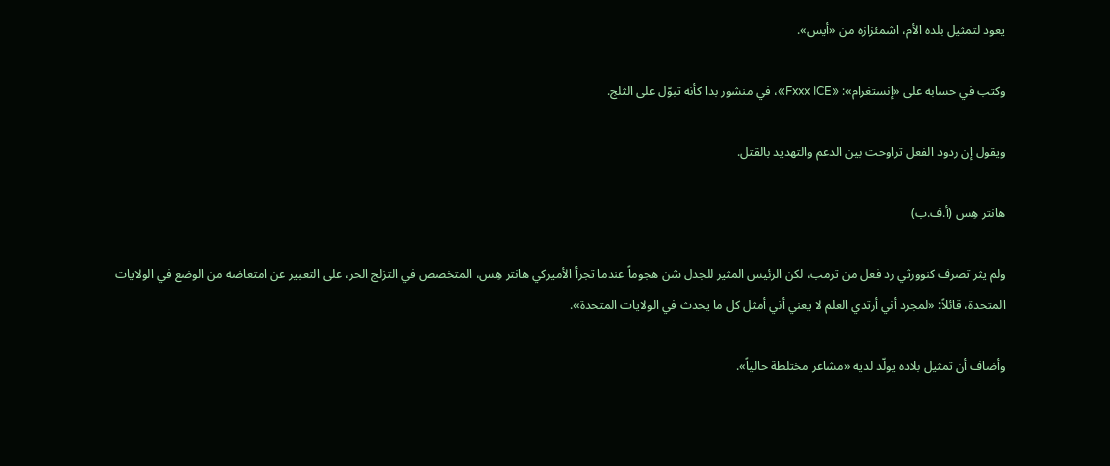يعود لتمثيل بلده الأم، اشمئزازه من «أيس».

وكتب في حسابه على «إنستغرام»: «Fxxx ICE»، في منشور بدا كأنه تبوّل على الثلج.

ويقول إن ردود الفعل تراوحت بين الدعم والتهديد بالقتل.

هانتر هِس (أ.ف.ب)

ولم يثر تصرف كنوورثي رد فعل من ترمب، لكن الرئيس المثير للجدل شن هجوماً عندما تجرأ الأميركي هانتر هِس، المتخصص في التزلج الحر، على التعبير عن امتعاضه من الوضع في الولايات المتحدة، قائلاً: «لمجرد أني أرتدي العلم لا يعني أني أمثل كل ما يحدث في الولايات المتحدة».

وأضاف أن تمثيل بلاده يولّد لديه «مشاعر مختلطة حالياً».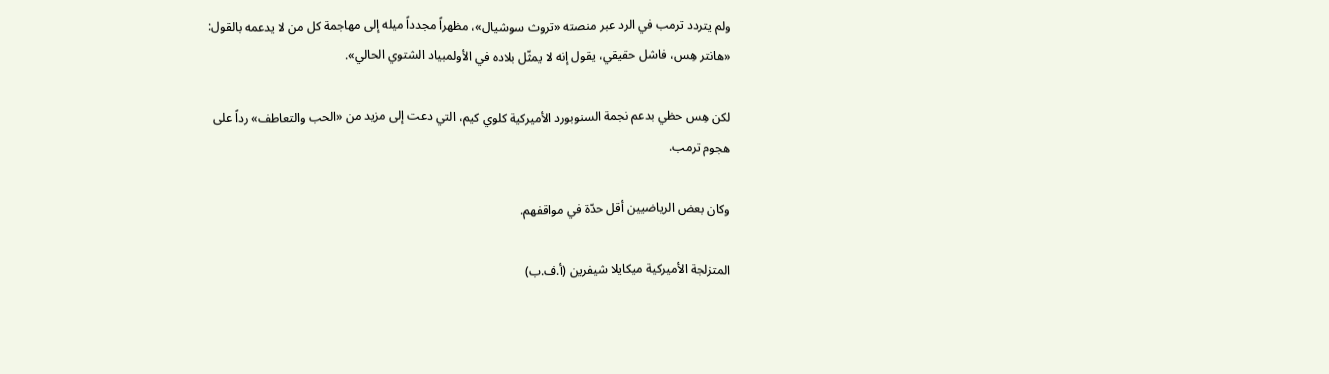ولم يتردد ترمب في الرد عبر منصته «تروث سوشيال»، مظهراً مجدداً ميله إلى مهاجمة كل من لا يدعمه بالقول: «هانتر هِس، فاشل حقيقي، يقول إنه لا يمثّل بلاده في الأولمبياد الشتوي الحالي».

لكن هِس حظي بدعم نجمة السنوبورد الأميركية كلوي كيم، التي دعت إلى مزيد من «الحب والتعاطف» رداً على هجوم ترمب.

وكان بعض الرياضيين أقل حدّة في مواقفهم.

المتزلجة الأميركية ميكايلا شيفرين (أ.ف.ب)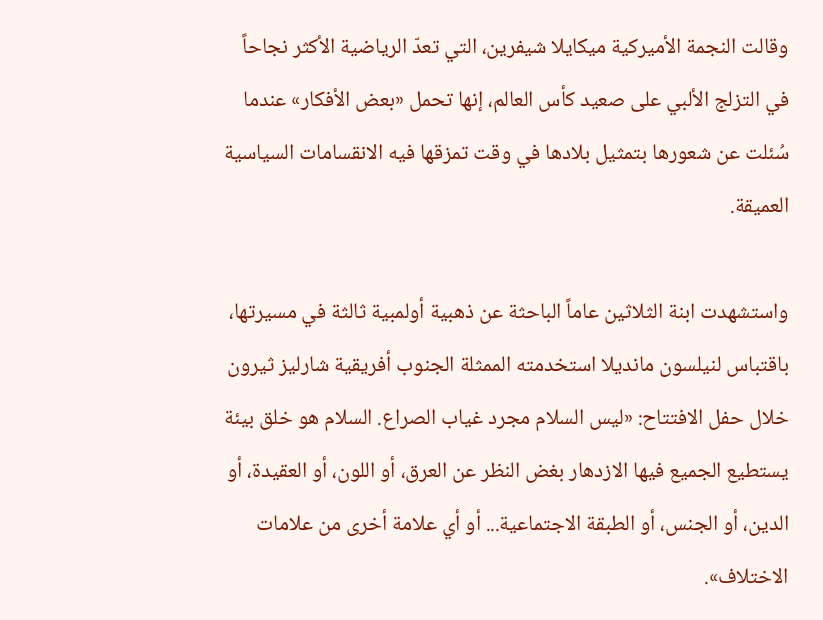وقالت النجمة الأميركية ميكايلا شيفرين، التي تعدّ الرياضية الأكثر نجاحاً في التزلج الألبي على صعيد كأس العالم، إنها تحمل «بعض الأفكار» عندما سُئلت عن شعورها بتمثيل بلادها في وقت تمزقها فيه الانقسامات السياسية العميقة.

واستشهدت ابنة الثلاثين عاماً الباحثة عن ذهبية أولمبية ثالثة في مسيرتها، باقتباس لنيلسون مانديلا استخدمته الممثلة الجنوب أفريقية شارليز ثيرون خلال حفل الافتتاح: «ليس السلام مجرد غياب الصراع. السلام هو خلق بيئة يستطيع الجميع فيها الازدهار بغض النظر عن العرق، أو اللون، أو العقيدة، أو الدين، أو الجنس، أو الطبقة الاجتماعية... أو أي علامة أخرى من علامات الاختلاف».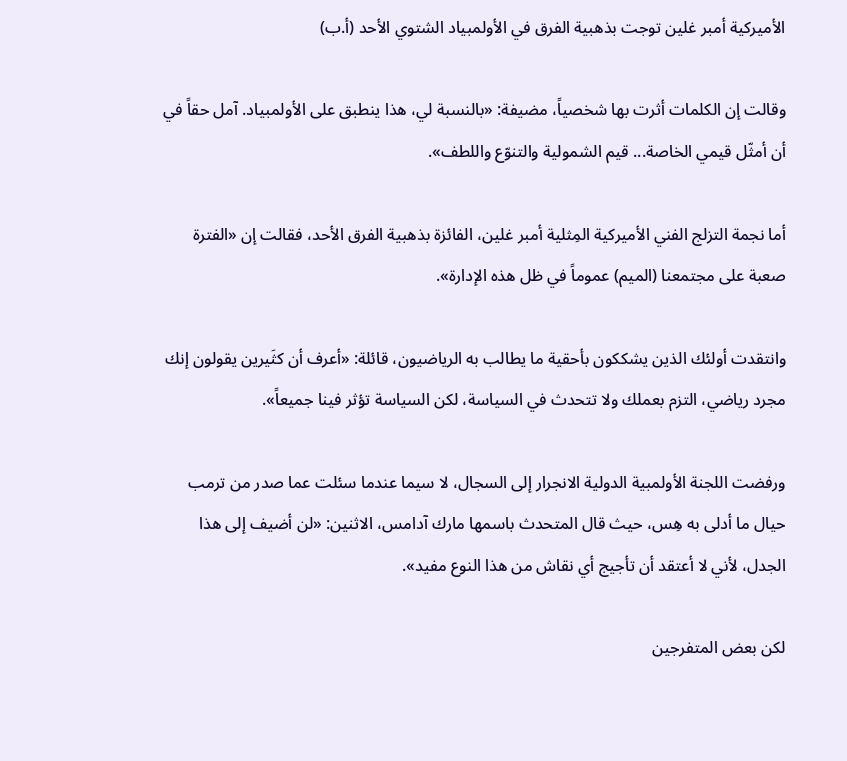الأميركية أمبر غلين توجت بذهبية الفرق في الأولمبياد الشتوي الأحد (أ.ب)

وقالت إن الكلمات أثرت بها شخصياً، مضيفة: «بالنسبة لي، هذا ينطبق على الأولمبياد. آمل حقاً في أن أمثّل قيمي الخاصة... قيم الشمولية والتنوّع واللطف».

أما نجمة التزلج الفني الأميركية المِثلية أمبر غلين، الفائزة بذهبية الفرق الأحد، فقالت إن «الفترة صعبة على مجتمعنا (الميم) عموماً في ظل هذه الإدارة».

وانتقدت أولئك الذين يشككون بأحقية ما يطالب به الرياضيون، قائلة: «أعرف أن كثَيرين يقولون إنك مجرد رياضي، التزم بعملك ولا تتحدث في السياسة، لكن السياسة تؤثر فينا جميعاً».

ورفضت اللجنة الأولمبية الدولية الانجرار إلى السجال، لا سيما عندما سئلت عما صدر من ترمب حيال ما أدلى به هِس، حيث قال المتحدث باسمها مارك آدامس، الاثنين: «لن أضيف إلى هذا الجدل، لأني لا أعتقد أن تأجيج أي نقاش من هذا النوع مفيد».

لكن بعض المتفرجين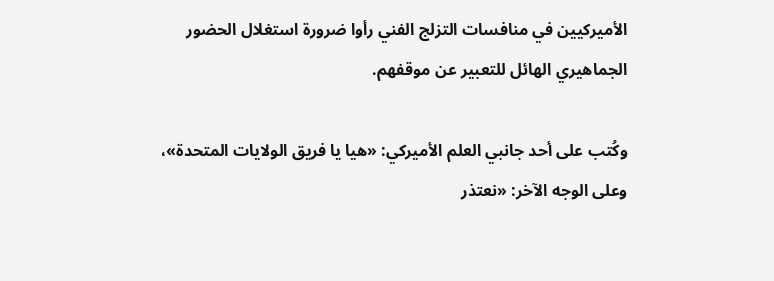الأميركيين في منافسات التزلج الفني رأوا ضرورة استغلال الحضور الجماهيري الهائل للتعبير عن موقفهم.

وكُتب على أحد جانبي العلم الأميركي: «هيا يا فريق الولايات المتحدة»، وعلى الوجه الآخر: «نعتذر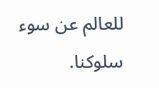للعالم عن سوء سلوكنا.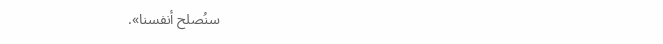سنُصلح أنفسنا».